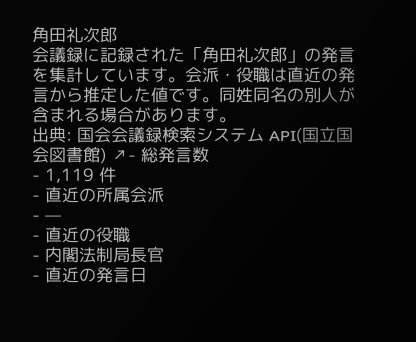角田礼次郎
会議録に記録された「角田礼次郎」の発言を集計しています。会派・役職は直近の発言から推定した値です。同姓同名の別人が含まれる場合があります。
出典: 国会会議録検索システム API(国立国会図書館) ↗- 総発言数
- 1,119 件
- 直近の所属会派
- —
- 直近の役職
- 内閣法制局長官
- 直近の発言日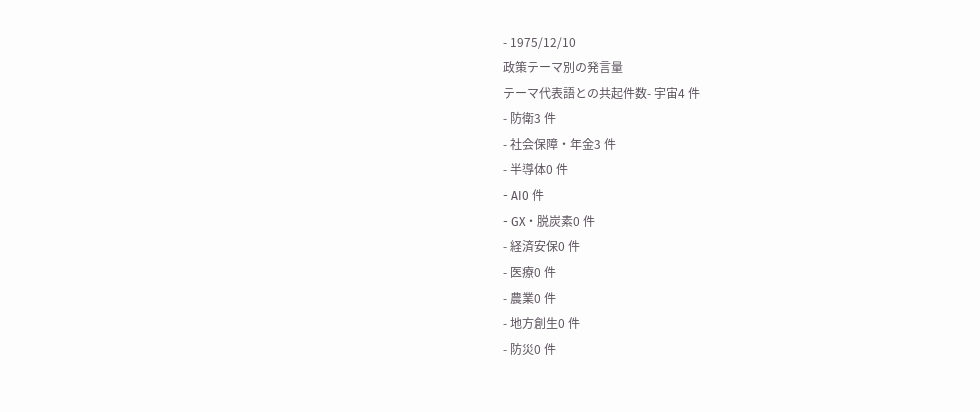- 1975/12/10
政策テーマ別の発言量
テーマ代表語との共起件数- 宇宙4 件
- 防衛3 件
- 社会保障・年金3 件
- 半導体0 件
- AI0 件
- GX・脱炭素0 件
- 経済安保0 件
- 医療0 件
- 農業0 件
- 地方創生0 件
- 防災0 件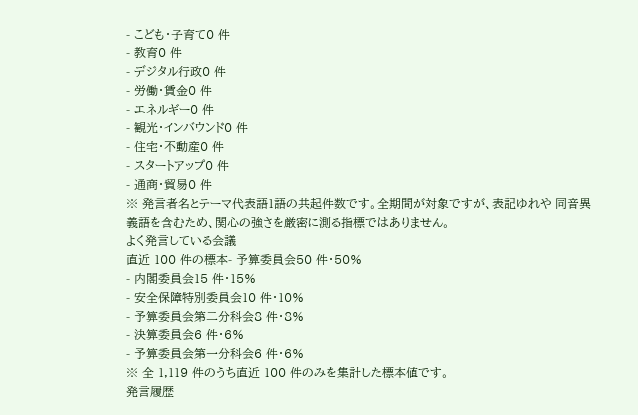- こども・子育て0 件
- 教育0 件
- デジタル行政0 件
- 労働・賃金0 件
- エネルギー0 件
- 観光・インバウンド0 件
- 住宅・不動産0 件
- スタートアップ0 件
- 通商・貿易0 件
※ 発言者名とテーマ代表語1語の共起件数です。全期間が対象ですが、表記ゆれや 同音異義語を含むため、関心の強さを厳密に測る指標ではありません。
よく発言している会議
直近 100 件の標本- 予算委員会50 件・50%
- 内閣委員会15 件・15%
- 安全保障特別委員会10 件・10%
- 予算委員会第二分科会8 件・8%
- 決算委員会6 件・6%
- 予算委員会第一分科会6 件・6%
※ 全 1,119 件のうち直近 100 件のみを集計した標本値です。
発言履歴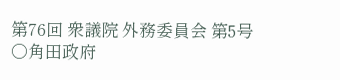第76回 衆議院 外務委員会 第5号
○角田政府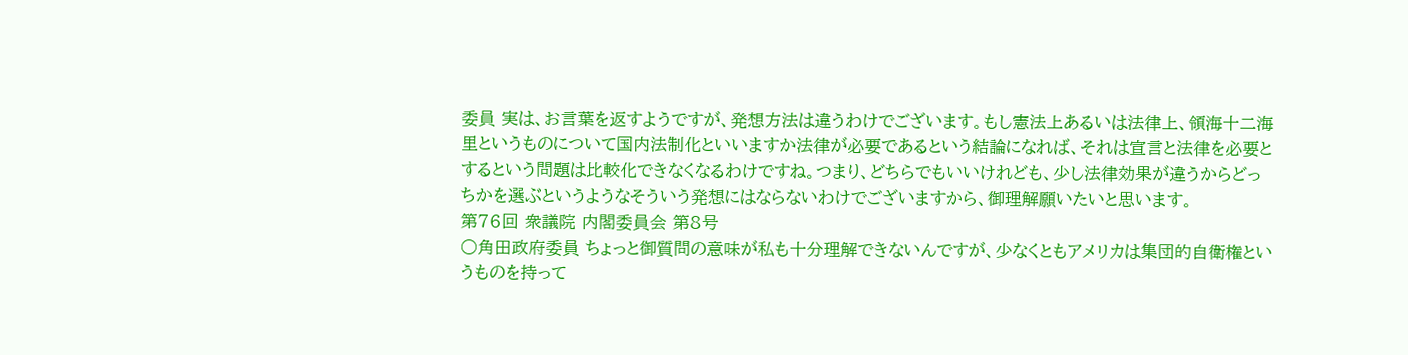委員 実は、お言葉を返すようですが、発想方法は違うわけでございます。もし憲法上あるいは法律上、領海十二海里というものについて国内法制化といいますか法律が必要であるという結論になれば、それは宣言と法律を必要とするという問題は比較化できなくなるわけですね。つまり、どちらでもいいけれども、少し法律効果が違うからどっちかを選ぶというようなそういう発想にはならないわけでございますから、御理解願いたいと思います。
第76回 衆議院 内閣委員会 第8号
○角田政府委員 ちょっと御質問の意味が私も十分理解できないんですが、少なくともアメリカは集団的自衛権というものを持って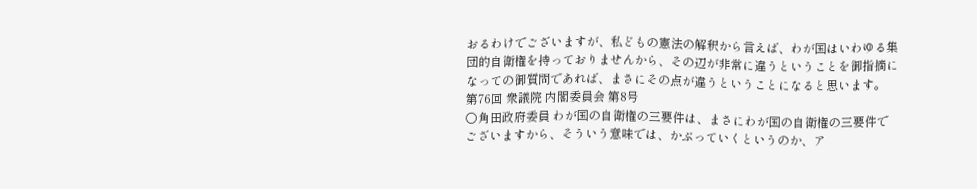おるわけでございますが、私どもの憲法の解釈から言えば、わが国はいわゆる集団的自衛権を持っておりませんから、その辺が非常に違うということを御指摘になっての御質問であれば、まさにその点が違うということになると思います。
第76回 衆議院 内閣委員会 第8号
○角田政府委員 わが国の自衛権の三要件は、まさにわが国の自衛権の三要件でございますから、そういう意味では、かぶっていくというのか、ア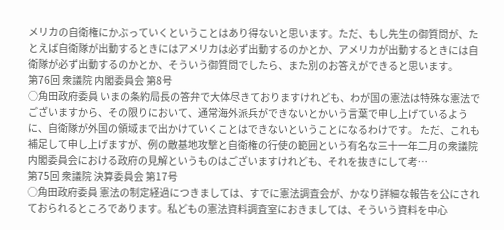メリカの自衛権にかぶっていくということはあり得ないと思います。ただ、もし先生の御質問が、たとえば自衛隊が出動するときにはアメリカは必ず出動するのかとか、アメリカが出動するときには自衛隊が必ず出動するのかとか、そういう御質問でしたら、また別のお答えができると思います。
第76回 衆議院 内閣委員会 第8号
○角田政府委員 いまの条約局長の答弁で大体尽きておりますけれども、わが国の憲法は特殊な憲法でございますから、その限りにおいて、通常海外派兵ができないとかいう言葉で申し上げているように、自衛隊が外国の領域まで出かけていくことはできないということになるわけです。 ただ、これも補足して申し上げますが、例の敵基地攻撃と自衛権の行使の範囲という有名な三十一年二月の衆議院内閣委員会における政府の見解というものはございますけれども、それを抜きにして考…
第75回 衆議院 決算委員会 第17号
○角田政府委員 憲法の制定経過につきましては、すでに憲法調査会が、かなり詳細な報告を公にされておられるところであります。私どもの憲法資料調査室におきましては、そういう資料を中心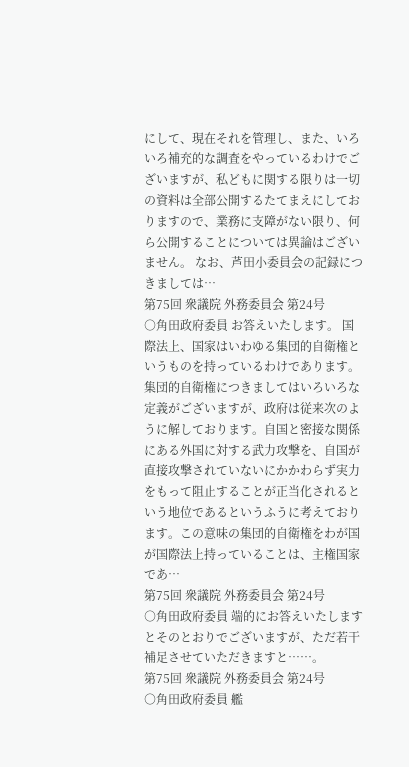にして、現在それを管理し、また、いろいろ補充的な調査をやっているわけでございますが、私どもに関する限りは一切の資料は全部公開するたてまえにしておりますので、業務に支障がない限り、何ら公開することについては異論はございません。 なお、芦田小委員会の記録につきましては…
第75回 衆議院 外務委員会 第24号
○角田政府委員 お答えいたします。 国際法上、国家はいわゆる集団的自衛権というものを持っているわけであります。 集団的自衛権につきましてはいろいろな定義がございますが、政府は従来次のように解しております。自国と密接な関係にある外国に対する武力攻撃を、自国が直接攻撃されていないにかかわらず実力をもって阻止することが正当化されるという地位であるというふうに考えております。この意味の集団的自衛権をわが国が国際法上持っていることは、主権国家であ…
第75回 衆議院 外務委員会 第24号
○角田政府委員 端的にお答えいたしますとそのとおりでございますが、ただ若干補足させていただきますと……。
第75回 衆議院 外務委員会 第24号
○角田政府委員 艦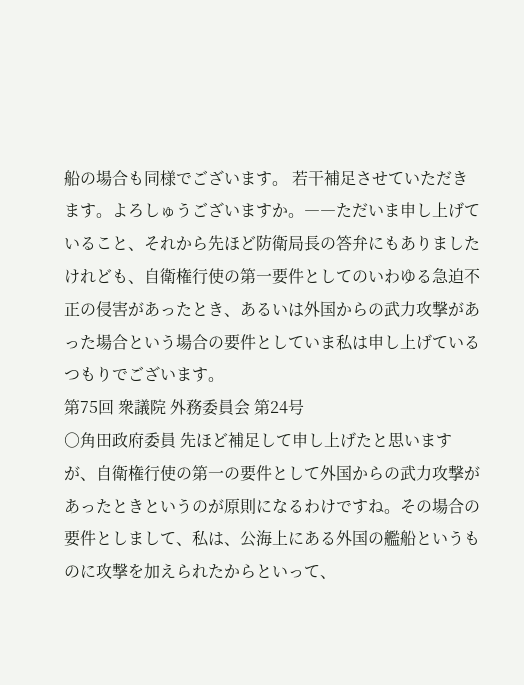船の場合も同様でございます。 若干補足させていただきます。よろしゅうございますか。――ただいま申し上げていること、それから先ほど防衛局長の答弁にもありましたけれども、自衛権行使の第一要件としてのいわゆる急迫不正の侵害があったとき、あるいは外国からの武力攻撃があった場合という場合の要件としていま私は申し上げているつもりでございます。
第75回 衆議院 外務委員会 第24号
○角田政府委員 先ほど補足して申し上げたと思いますが、自衛権行使の第一の要件として外国からの武力攻撃があったときというのが原則になるわけですね。その場合の要件としまして、私は、公海上にある外国の艦船というものに攻撃を加えられたからといって、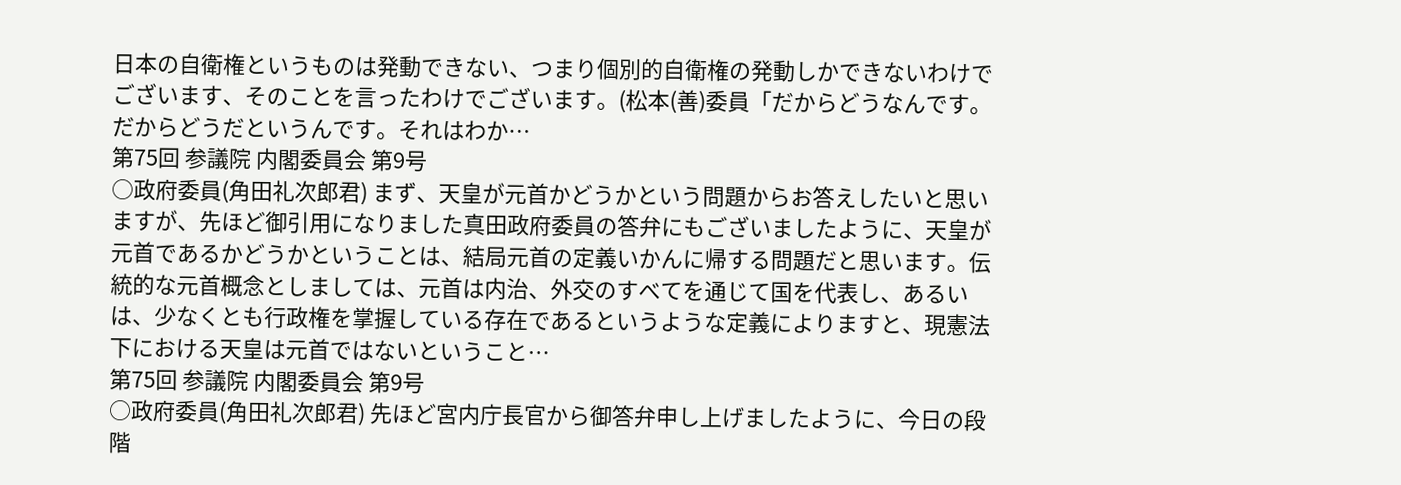日本の自衛権というものは発動できない、つまり個別的自衛権の発動しかできないわけでございます、そのことを言ったわけでございます。(松本(善)委員「だからどうなんです。だからどうだというんです。それはわか…
第75回 参議院 内閣委員会 第9号
○政府委員(角田礼次郎君) まず、天皇が元首かどうかという問題からお答えしたいと思いますが、先ほど御引用になりました真田政府委員の答弁にもございましたように、天皇が元首であるかどうかということは、結局元首の定義いかんに帰する問題だと思います。伝統的な元首概念としましては、元首は内治、外交のすべてを通じて国を代表し、あるいは、少なくとも行政権を掌握している存在であるというような定義によりますと、現憲法下における天皇は元首ではないということ…
第75回 参議院 内閣委員会 第9号
○政府委員(角田礼次郎君) 先ほど宮内庁長官から御答弁申し上げましたように、今日の段階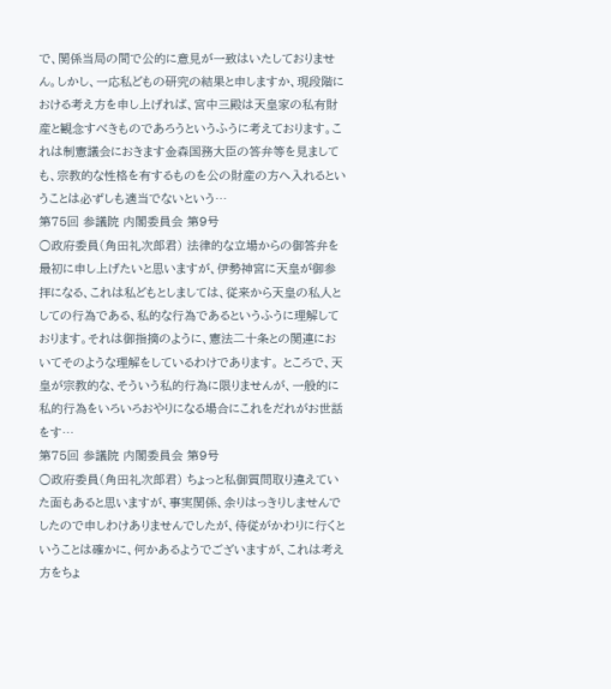で、関係当局の間で公的に意見が一致はいたしておりません。しかし、一応私どもの研究の結果と申しますか、現段階における考え方を申し上げれば、宮中三殿は天皇家の私有財産と観念すべきものであろうというふうに考えております。これは制憲議会におきます金森国務大臣の答弁等を見ましても、宗教的な性格を有するものを公の財産の方へ入れるということは必ずしも適当でないという…
第75回 参議院 内閣委員会 第9号
○政府委員(角田礼次郎君) 法律的な立場からの御答弁を最初に申し上げたいと思いますが、伊勢神宮に天皇が御参拝になる、これは私どもとしましては、従来から天皇の私人としての行為である、私的な行為であるというふうに理解しております。それは御指摘のように、憲法二十条との関連においてそのような理解をしているわけであります。 ところで、天皇が宗教的な、そういう私的行為に限りませんが、一般的に私的行為をいろいろおやりになる場合にこれをだれがお世話をす…
第75回 参議院 内閣委員会 第9号
○政府委員(角田礼次郎君) ちょっと私御質問取り違えていた面もあると思いますが、事実関係、余りはっきりしませんでしたので申しわけありませんでしたが、侍従がかわりに行くということは確かに、何かあるようでございますが、これは考え方をちょ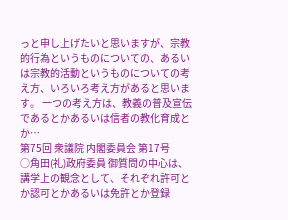っと申し上げたいと思いますが、宗教的行為というものについての、あるいは宗教的活動というものについての考え方、いろいろ考え方があると思います。 一つの考え方は、教義の普及宣伝であるとかあるいは信者の教化育成とか…
第75回 衆議院 内閣委員会 第17号
○角田(礼)政府委員 御質問の中心は、講学上の観念として、それぞれ許可とか認可とかあるいは免許とか登録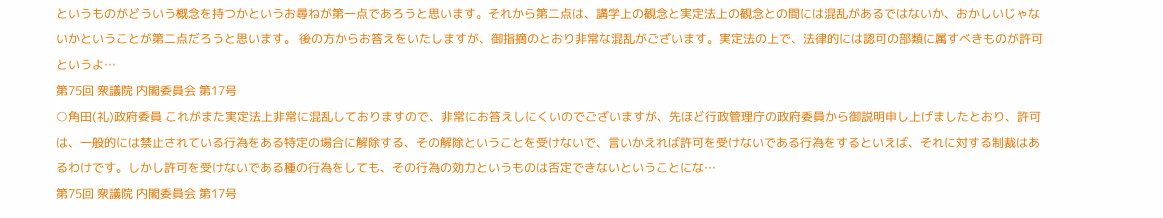というものがどういう概念を持つかというお尋ねが第一点であろうと思います。それから第二点は、講学上の観念と実定法上の観念との間には混乱があるではないか、おかしいじゃないかということが第二点だろうと思います。 後の方からお答えをいたしますが、御指摘のとおり非常な混乱がございます。実定法の上で、法律的には認可の部類に属すべきものが許可というよ…
第75回 衆議院 内閣委員会 第17号
○角田(礼)政府委員 これがまた実定法上非常に混乱しておりますので、非常にお答えしにくいのでございますが、先ほど行政管理庁の政府委員から御説明申し上げましたとおり、許可は、一般的には禁止されている行為をある特定の場合に解除する、その解除ということを受けないで、言いかえれば許可を受けないである行為をするといえば、それに対する制裁はあるわけです。しかし許可を受けないである種の行為をしても、その行為の効力というものは否定できないということにな…
第75回 衆議院 内閣委員会 第17号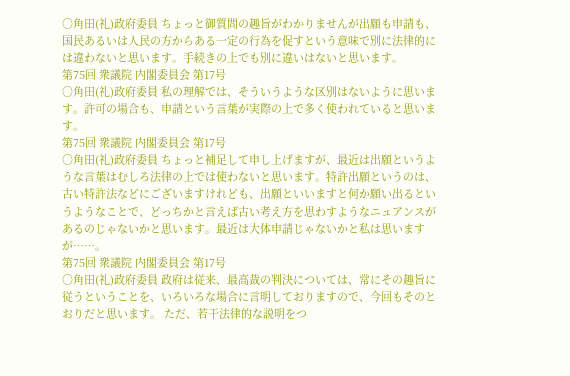○角田(礼)政府委員 ちょっと御質問の趣旨がわかりませんが出願も申請も、国民あるいは人民の方からある一定の行為を促すという意味で別に法律的には違わないと思います。手続きの上でも別に違いはないと思います。
第75回 衆議院 内閣委員会 第17号
○角田(礼)政府委員 私の理解では、そういうような区別はないように思います。許可の場合も、申請という言葉が実際の上で多く使われていると思います。
第75回 衆議院 内閣委員会 第17号
○角田(礼)政府委員 ちょっと補足して申し上げますが、最近は出願というような言葉はむしろ法律の上では使わないと思います。特許出願というのは、古い特許法などにございますけれども、出願といいますと何か願い出るというようなことで、どっちかと言えば古い考え方を思わすようなニュアンスがあるのじゃないかと思います。最近は大体申請じゃないかと私は思いますが……。
第75回 衆議院 内閣委員会 第17号
○角田(礼)政府委員 政府は従来、最高裁の判決については、常にその趣旨に従うということを、いろいろな場合に言明しておりますので、今回もそのとおりだと思います。 ただ、若干法律的な説明をつ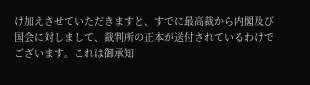け加えさせていただきますと、すでに最高裁から内閣及び国会に対しまして、裁判所の正本が送付されているわけでございます。これは御承知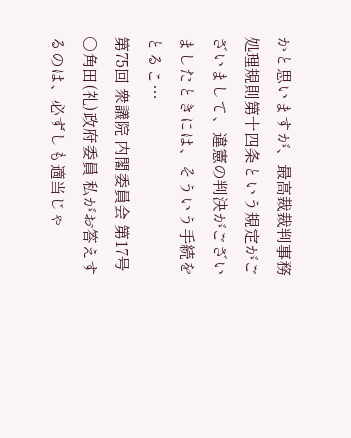かと思いますが、最高裁裁判事務処理規則第十四条という規定がございまして、違憲の判決がございましたときには、そういう手続をとるこ…
第75回 衆議院 内閣委員会 第17号
○角田(礼)政府委員 私がお答えするのは、必ずしも適当じゃ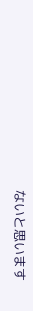ないと思います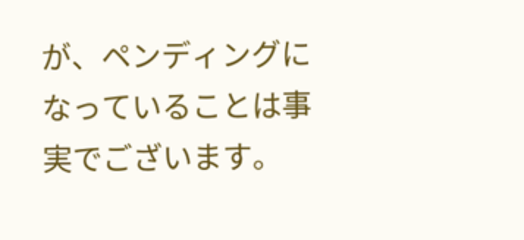が、ペンディングになっていることは事実でございます。